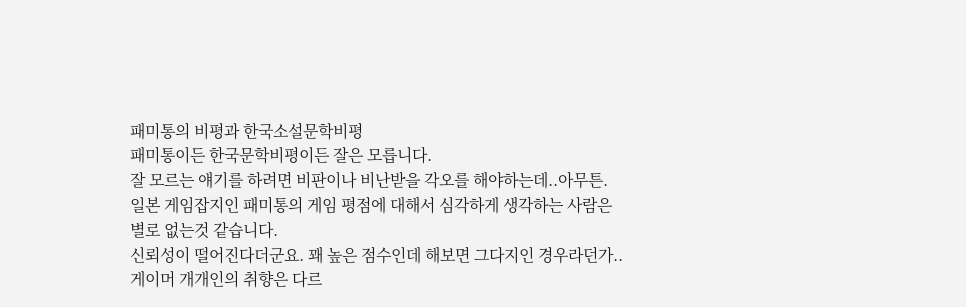패미통의 비평과 한국소설문학비평
패미통이든 한국문학비평이든 잘은 모릅니다.
잘 모르는 얘기를 하려면 비판이나 비난받을 각오를 해야하는데..아무튼.
일본 게임잡지인 패미통의 게임 평점에 대해서 심각하게 생각하는 사람은 별로 없는것 같습니다.
신뢰성이 떨어진다더군요. 꽤 높은 점수인데 해보면 그다지인 경우라던가..
게이머 개개인의 취향은 다르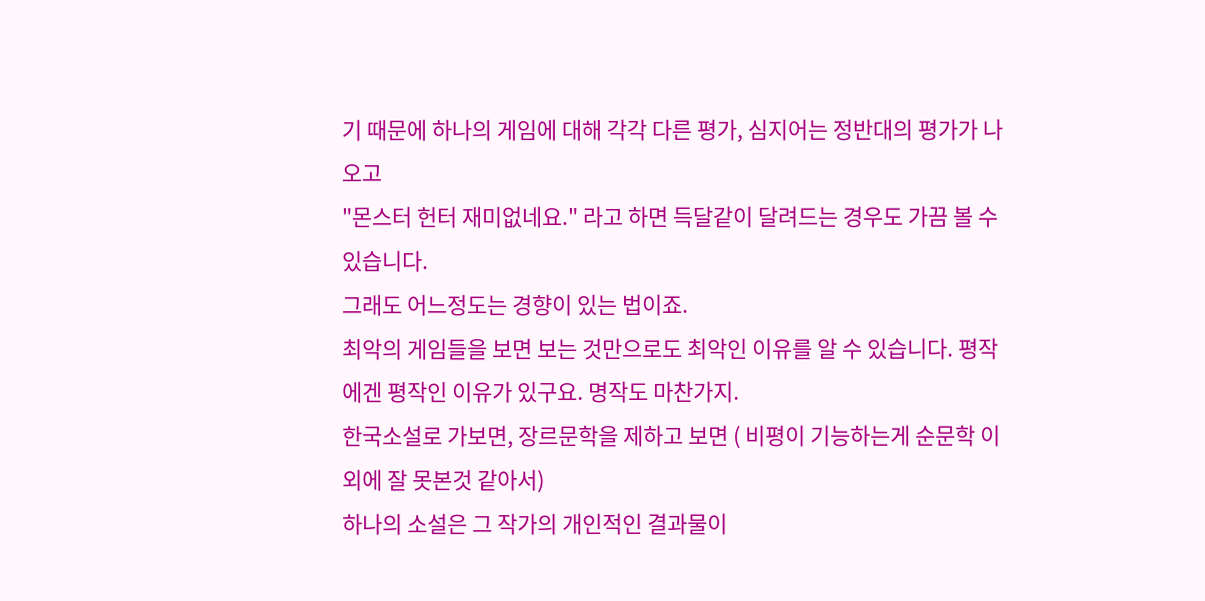기 때문에 하나의 게임에 대해 각각 다른 평가, 심지어는 정반대의 평가가 나오고
"몬스터 헌터 재미없네요." 라고 하면 득달같이 달려드는 경우도 가끔 볼 수 있습니다.
그래도 어느정도는 경향이 있는 법이죠.
최악의 게임들을 보면 보는 것만으로도 최악인 이유를 알 수 있습니다. 평작에겐 평작인 이유가 있구요. 명작도 마찬가지.
한국소설로 가보면, 장르문학을 제하고 보면 ( 비평이 기능하는게 순문학 이외에 잘 못본것 같아서)
하나의 소설은 그 작가의 개인적인 결과물이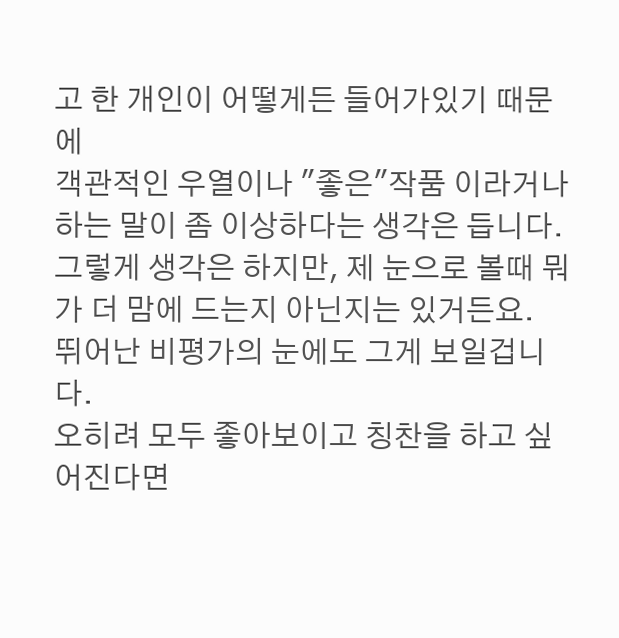고 한 개인이 어떻게든 들어가있기 때문에
객관적인 우열이나 "좋은"작품 이라거나 하는 말이 좀 이상하다는 생각은 듭니다.
그렇게 생각은 하지만, 제 눈으로 볼때 뭐가 더 맘에 드는지 아닌지는 있거든요.
뛰어난 비평가의 눈에도 그게 보일겁니다.
오히려 모두 좋아보이고 칭찬을 하고 싶어진다면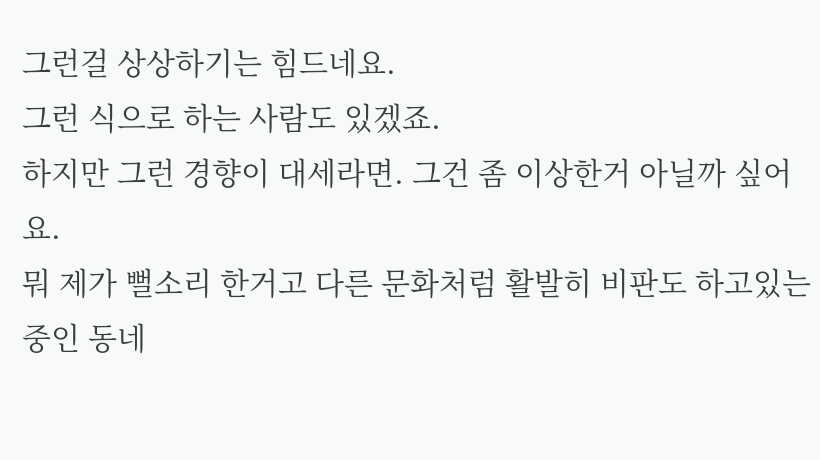그런걸 상상하기는 힘드네요.
그런 식으로 하는 사람도 있겠죠.
하지만 그런 경향이 대세라면. 그건 좀 이상한거 아닐까 싶어요.
뭐 제가 뻘소리 한거고 다른 문화처럼 활발히 비판도 하고있는중인 동네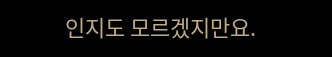인지도 모르겠지만요.